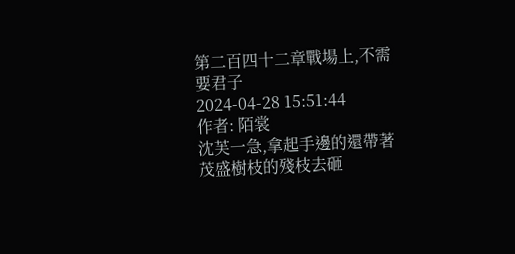第二百四十二章戰場上,不需要君子
2024-04-28 15:51:44
作者: 陌裳
沈芙一急,拿起手邊的還帶著茂盛樹枝的殘枝去砸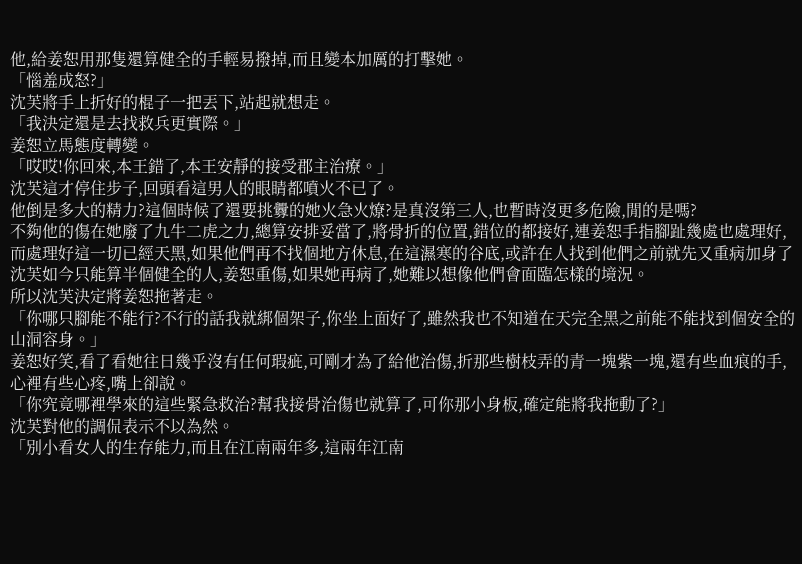他,給姜恕用那隻還算健全的手輕易撥掉,而且變本加厲的打擊她。
「惱羞成怒?」
沈芙將手上折好的棍子一把丟下,站起就想走。
「我決定還是去找救兵更實際。」
姜恕立馬態度轉變。
「哎哎!你回來,本王錯了,本王安靜的接受郡主治療。」
沈芙這才停住步子,回頭看這男人的眼睛都噴火不已了。
他倒是多大的精力?這個時候了還要挑釁的她火急火燎?是真沒第三人,也暫時沒更多危險,閒的是嗎?
不夠他的傷在她廢了九牛二虎之力,總算安排妥當了,將骨折的位置,錯位的都接好,連姜恕手指腳趾幾處也處理好,而處理好這一切已經天黑,如果他們再不找個地方休息,在這濕寒的谷底,或許在人找到他們之前就先又重病加身了
沈芙如今只能算半個健全的人,姜恕重傷,如果她再病了,她難以想像他們會面臨怎樣的境況。
所以沈芙決定將姜恕拖著走。
「你哪只腳能不能行?不行的話我就綁個架子,你坐上面好了,雖然我也不知道在天完全黑之前能不能找到個安全的山洞容身。」
姜恕好笑,看了看她往日幾乎沒有任何瑕疵,可剛才為了給他治傷,折那些樹枝弄的青一塊紫一塊,還有些血痕的手,心裡有些心疼,嘴上卻說。
「你究竟哪裡學來的這些緊急救治?幫我接骨治傷也就算了,可你那小身板,確定能將我拖動了?」
沈芙對他的調侃表示不以為然。
「別小看女人的生存能力,而且在江南兩年多,這兩年江南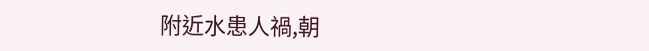附近水患人禍,朝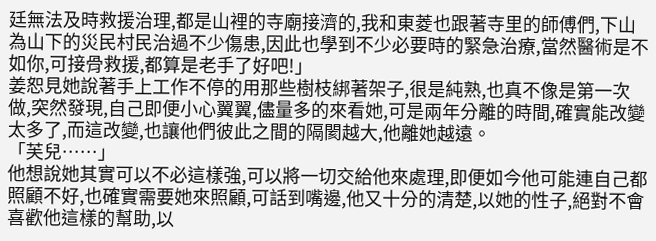廷無法及時救援治理,都是山裡的寺廟接濟的,我和東菱也跟著寺里的師傅們,下山為山下的災民村民治過不少傷患,因此也學到不少必要時的緊急治療,當然醫術是不如你,可接骨救援,都算是老手了好吧!」
姜恕見她說著手上工作不停的用那些樹枝綁著架子,很是純熟,也真不像是第一次做,突然發現,自己即便小心翼翼,儘量多的來看她,可是兩年分離的時間,確實能改變太多了,而這改變,也讓他們彼此之間的隔閡越大,他離她越遠。
「芙兒……」
他想說她其實可以不必這樣強,可以將一切交給他來處理,即便如今他可能連自己都照顧不好,也確實需要她來照顧,可話到嘴邊,他又十分的清楚,以她的性子,絕對不會喜歡他這樣的幫助,以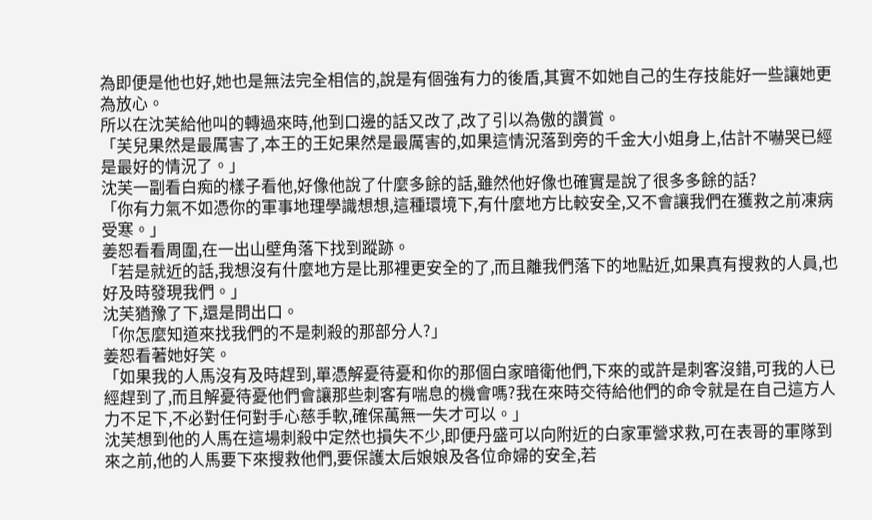為即便是他也好,她也是無法完全相信的,說是有個強有力的後盾,其實不如她自己的生存技能好一些讓她更為放心。
所以在沈芙給他叫的轉過來時,他到口邊的話又改了,改了引以為傲的讚賞。
「芙兒果然是最厲害了,本王的王妃果然是最厲害的,如果這情況落到旁的千金大小姐身上,估計不嚇哭已經是最好的情況了。」
沈芙一副看白痴的樣子看他,好像他說了什麼多餘的話,雖然他好像也確實是說了很多多餘的話?
「你有力氣不如憑你的軍事地理學識想想,這種環境下,有什麼地方比較安全,又不會讓我們在獲救之前凍病受寒。」
姜恕看看周圍,在一出山壁角落下找到蹤跡。
「若是就近的話,我想沒有什麼地方是比那裡更安全的了,而且離我們落下的地點近,如果真有搜救的人員,也好及時發現我們。」
沈芙猶豫了下,還是問出口。
「你怎麼知道來找我們的不是刺殺的那部分人?」
姜恕看著她好笑。
「如果我的人馬沒有及時趕到,單憑解憂待憂和你的那個白家暗衛他們,下來的或許是刺客沒錯,可我的人已經趕到了,而且解憂待憂他們會讓那些刺客有喘息的機會嗎?我在來時交待給他們的命令就是在自己這方人力不足下,不必對任何對手心慈手軟,確保萬無一失才可以。」
沈芙想到他的人馬在這場刺殺中定然也損失不少,即便丹盛可以向附近的白家軍營求救,可在表哥的軍隊到來之前,他的人馬要下來搜救他們,要保護太后娘娘及各位命婦的安全,若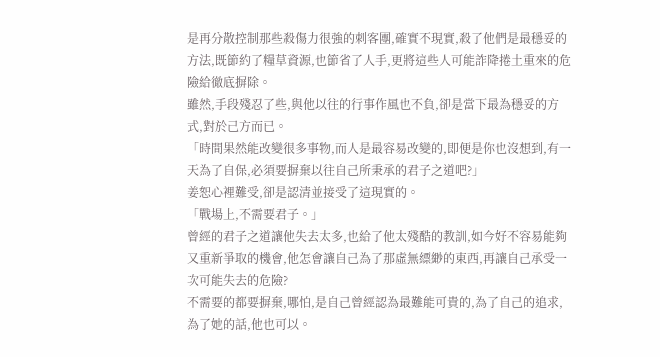是再分散控制那些殺傷力很強的刺客團,確實不現實,殺了他們是最穩妥的方法,既節約了糧草資源,也節省了人手,更將這些人可能詐降捲土重來的危險給徹底摒除。
雖然,手段殘忍了些,與他以往的行事作風也不負,卻是當下最為穩妥的方式,對於己方而已。
「時間果然能改變很多事物,而人是最容易改變的,即便是你也沒想到,有一天為了自保,必須要摒棄以往自己所秉承的君子之道吧?」
姜恕心裡難受,卻是認清並接受了這現實的。
「戰場上,不需要君子。」
曾經的君子之道讓他失去太多,也給了他太殘酷的教訓,如今好不容易能夠又重新爭取的機會,他怎會讓自己為了那虛無縹緲的東西,再讓自己承受一次可能失去的危險?
不需要的都要摒棄,哪怕,是自己曾經認為最難能可貴的,為了自己的追求,為了她的話,他也可以。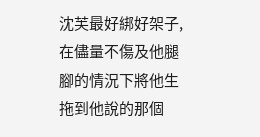沈芙最好綁好架子,在儘量不傷及他腿腳的情況下將他生拖到他說的那個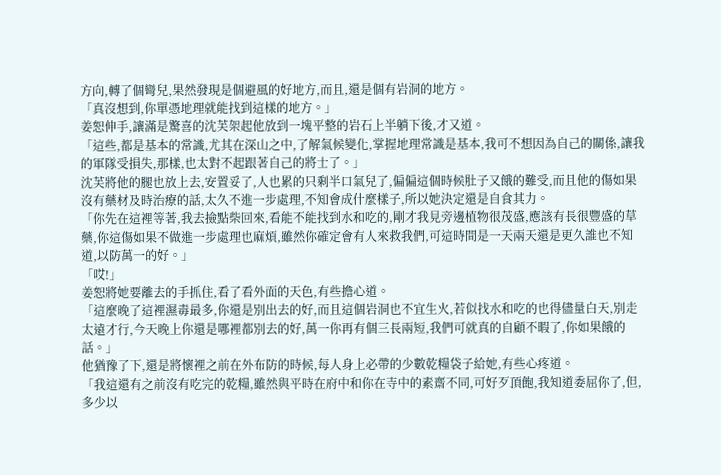方向,轉了個彎兒,果然發現是個避風的好地方,而且,還是個有岩洞的地方。
「真沒想到,你單憑地理就能找到這樣的地方。」
姜恕伸手,讓滿是驚喜的沈芙架起他放到一塊平整的岩石上半躺下後,才又道。
「這些,都是基本的常識,尤其在深山之中,了解氣候變化,掌握地理常識是基本,我可不想因為自己的關係,讓我的軍隊受損失,那樣,也太對不起跟著自己的將士了。」
沈芙將他的腿也放上去,安置妥了,人也累的只剩半口氣兒了,偏偏這個時候肚子又餓的難受,而且他的傷如果沒有藥材及時治療的話,太久不進一步處理,不知會成什麼樣子,所以她決定還是自食其力。
「你先在這裡等著,我去撿點柴回來,看能不能找到水和吃的,剛才我見旁邊植物很茂盛,應該有長很豐盛的草藥,你這傷如果不做進一步處理也麻煩,雖然你確定會有人來救我們,可這時間是一天兩天還是更久誰也不知道,以防萬一的好。」
「哎!」
姜恕將她要離去的手抓住,看了看外面的天色,有些擔心道。
「這麼晚了這裡濕毒最多,你還是別出去的好,而且這個岩洞也不宜生火,若似找水和吃的也得儘量白天,別走太遠才行,今天晚上你還是哪裡都別去的好,萬一你再有個三長兩短,我們可就真的自顧不暇了,你如果餓的話。」
他猶豫了下,還是將懷裡之前在外布防的時候,每人身上必帶的少數乾糧袋子給她,有些心疼道。
「我這還有之前沒有吃完的乾糧,雖然與平時在府中和你在寺中的素齋不同,可好歹頂飽,我知道委屈你了,但,多少以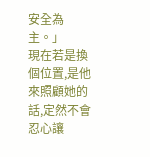安全為主。」
現在若是換個位置,是他來照顧她的話,定然不會忍心讓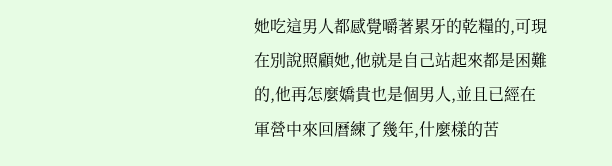她吃這男人都感覺嚼著累牙的乾糧的,可現在別說照顧她,他就是自己站起來都是困難的,他再怎麼嬌貴也是個男人,並且已經在軍營中來回曆練了幾年,什麼樣的苦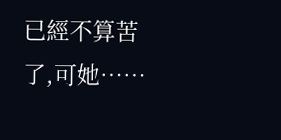已經不算苦了,可她……